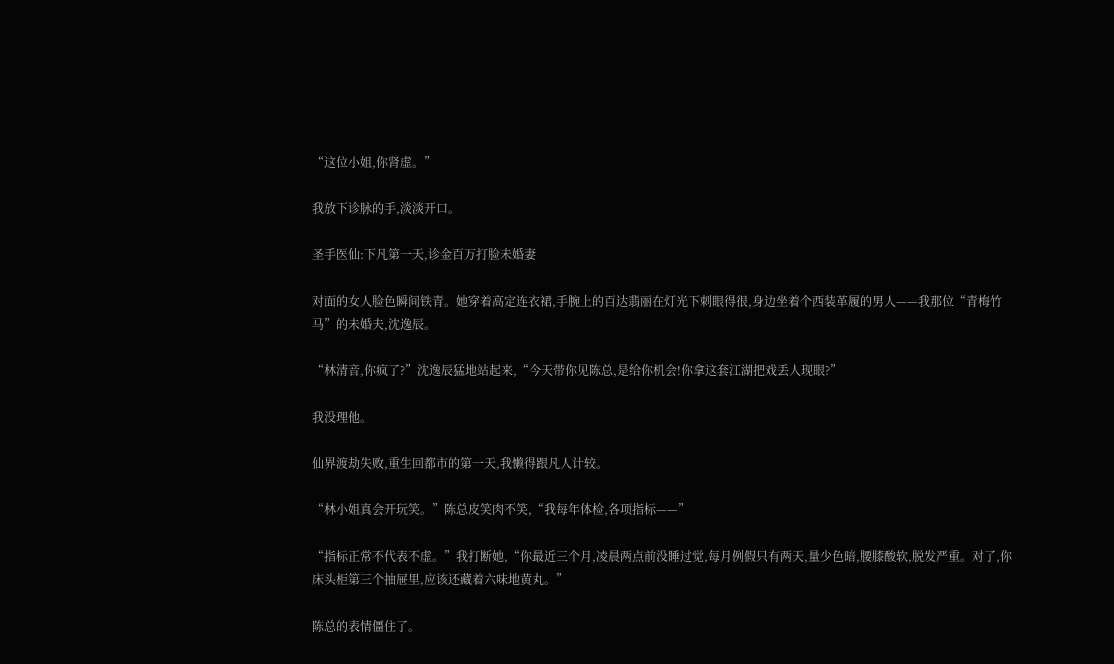“这位小姐,你肾虚。”

我放下诊脉的手,淡淡开口。

圣手医仙:下凡第一天,诊金百万打脸未婚妻

对面的女人脸色瞬间铁青。她穿着高定连衣裙,手腕上的百达翡丽在灯光下刺眼得很,身边坐着个西装革履的男人——我那位“青梅竹马”的未婚夫,沈逸辰。

“林清音,你疯了?”沈逸辰猛地站起来,“今天带你见陈总,是给你机会!你拿这套江湖把戏丢人现眼?”

我没理他。

仙界渡劫失败,重生回都市的第一天,我懒得跟凡人计较。

“林小姐真会开玩笑。”陈总皮笑肉不笑,“我每年体检,各项指标——”

“指标正常不代表不虚。”我打断她,“你最近三个月,凌晨两点前没睡过觉,每月例假只有两天,量少色暗,腰膝酸软,脱发严重。对了,你床头柜第三个抽屉里,应该还藏着六味地黄丸。”

陈总的表情僵住了。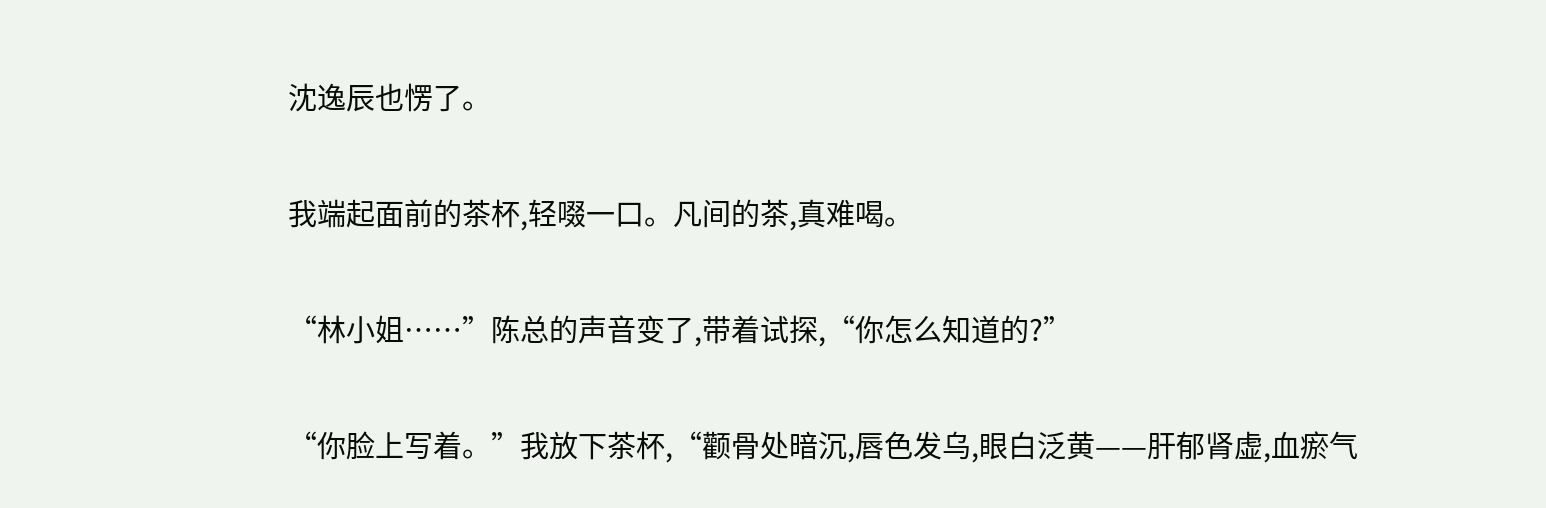沈逸辰也愣了。

我端起面前的茶杯,轻啜一口。凡间的茶,真难喝。

“林小姐……”陈总的声音变了,带着试探,“你怎么知道的?”

“你脸上写着。”我放下茶杯,“颧骨处暗沉,唇色发乌,眼白泛黄——肝郁肾虚,血瘀气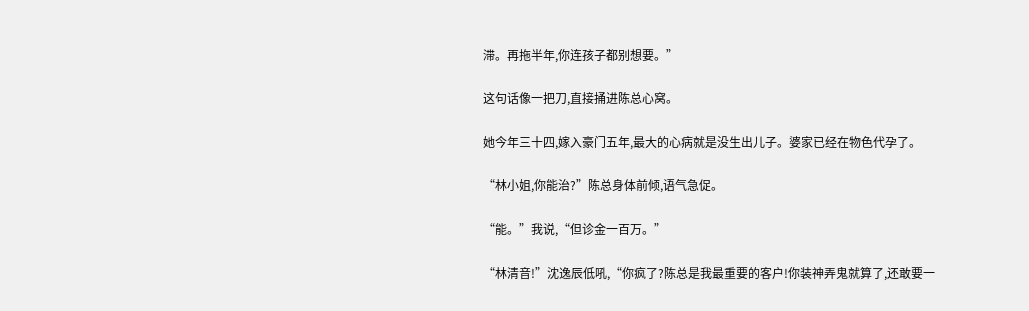滞。再拖半年,你连孩子都别想要。”

这句话像一把刀,直接捅进陈总心窝。

她今年三十四,嫁入豪门五年,最大的心病就是没生出儿子。婆家已经在物色代孕了。

“林小姐,你能治?”陈总身体前倾,语气急促。

“能。”我说,“但诊金一百万。”

“林清音!”沈逸辰低吼,“你疯了?陈总是我最重要的客户!你装神弄鬼就算了,还敢要一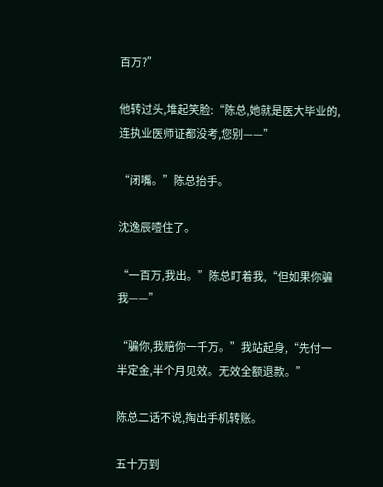百万?”

他转过头,堆起笑脸:“陈总,她就是医大毕业的,连执业医师证都没考,您别——”

“闭嘴。”陈总抬手。

沈逸辰噎住了。

“一百万,我出。”陈总盯着我,“但如果你骗我——”

“骗你,我赔你一千万。”我站起身,“先付一半定金,半个月见效。无效全额退款。”

陈总二话不说,掏出手机转账。

五十万到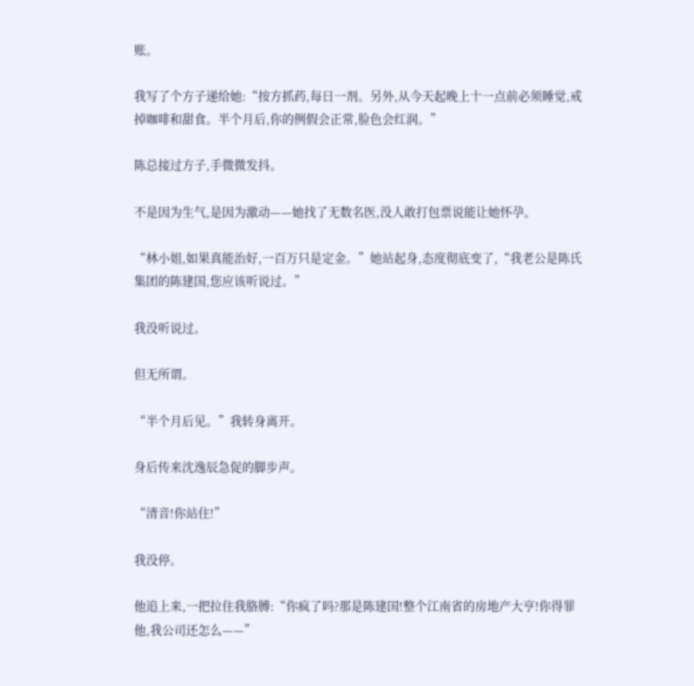账。

我写了个方子递给她:“按方抓药,每日一剂。另外,从今天起晚上十一点前必须睡觉,戒掉咖啡和甜食。半个月后,你的例假会正常,脸色会红润。”

陈总接过方子,手微微发抖。

不是因为生气,是因为激动——她找了无数名医,没人敢打包票说能让她怀孕。

“林小姐,如果真能治好,一百万只是定金。”她站起身,态度彻底变了,“我老公是陈氏集团的陈建国,您应该听说过。”

我没听说过。

但无所谓。

“半个月后见。”我转身离开。

身后传来沈逸辰急促的脚步声。

“清音!你站住!”

我没停。

他追上来,一把拉住我胳膊:“你疯了吗?那是陈建国!整个江南省的房地产大亨!你得罪他,我公司还怎么——”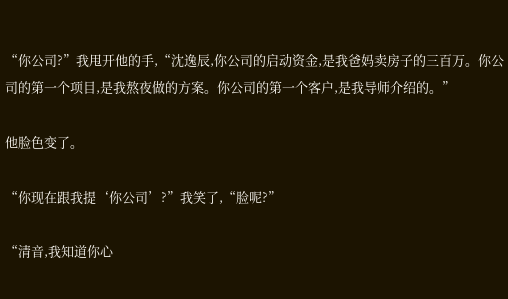“你公司?”我甩开他的手,“沈逸辰,你公司的启动资金,是我爸妈卖房子的三百万。你公司的第一个项目,是我熬夜做的方案。你公司的第一个客户,是我导师介绍的。”

他脸色变了。

“你现在跟我提‘你公司’?”我笑了,“脸呢?”

“清音,我知道你心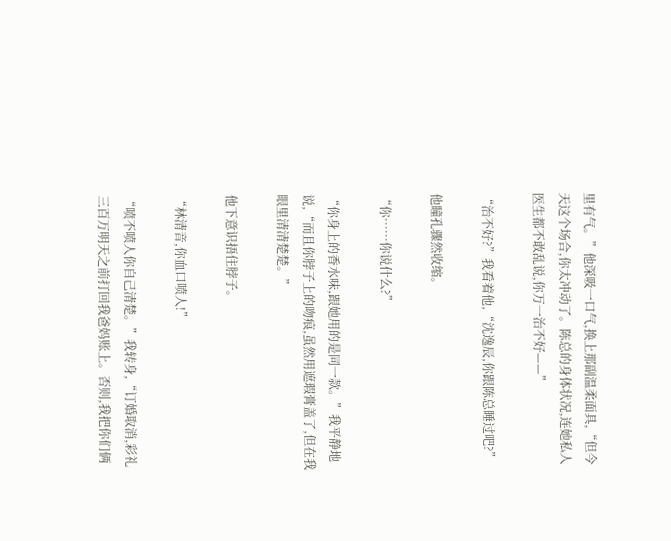里有气。”他深吸一口气,换上那副温柔面具,“但今天这个场合,你太冲动了。陈总的身体状况,连她私人医生都不敢乱说,你万一治不好——”

“治不好?”我看着他,“沈逸辰,你跟陈总睡过吧?”

他瞳孔骤然收缩。

“你……你说什么?”

“你身上的香水味,跟她用的是同一款。”我平静地说,“而且你脖子上的吻痕,虽然用遮瑕膏盖了,但在我眼里清清楚楚。”

他下意识捂住脖子。

“林清音,你血口喷人!”

“喷不喷人你自己清楚。”我转身,“订婚取消,彩礼三百万明天之前打回我爸妈账上。否则,我把你们俩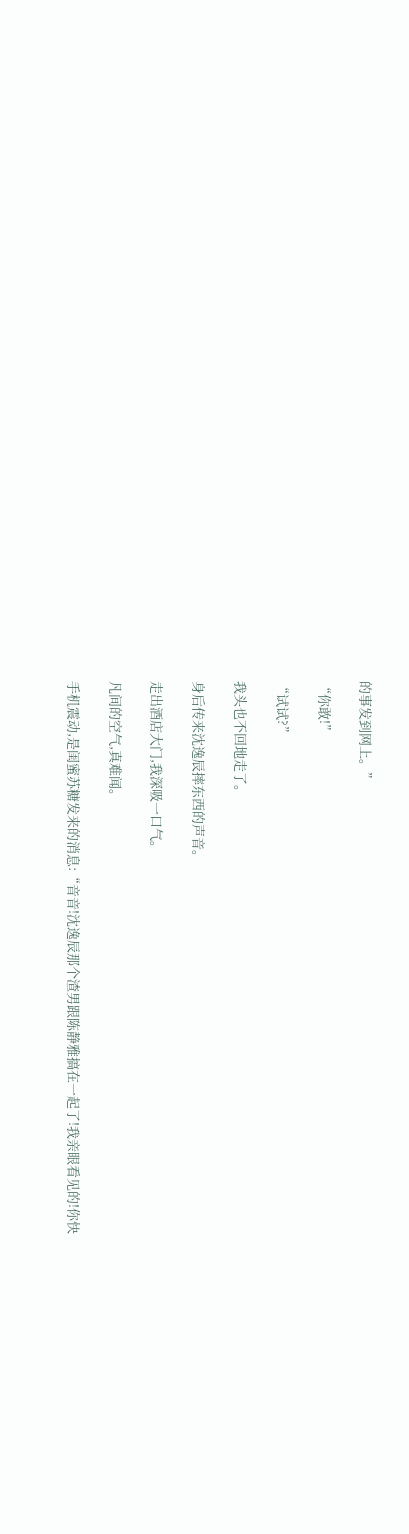的事发到网上。”

“你敢!”

“试试?”

我头也不回地走了。

身后传来沈逸辰摔东西的声音。

走出酒店大门,我深吸一口气。

凡间的空气,真难闻。

手机震动,是闺蜜苏糖发来的消息:“音音!沈逸辰那个渣男跟陈静雅搞在一起了!我亲眼看见的!你快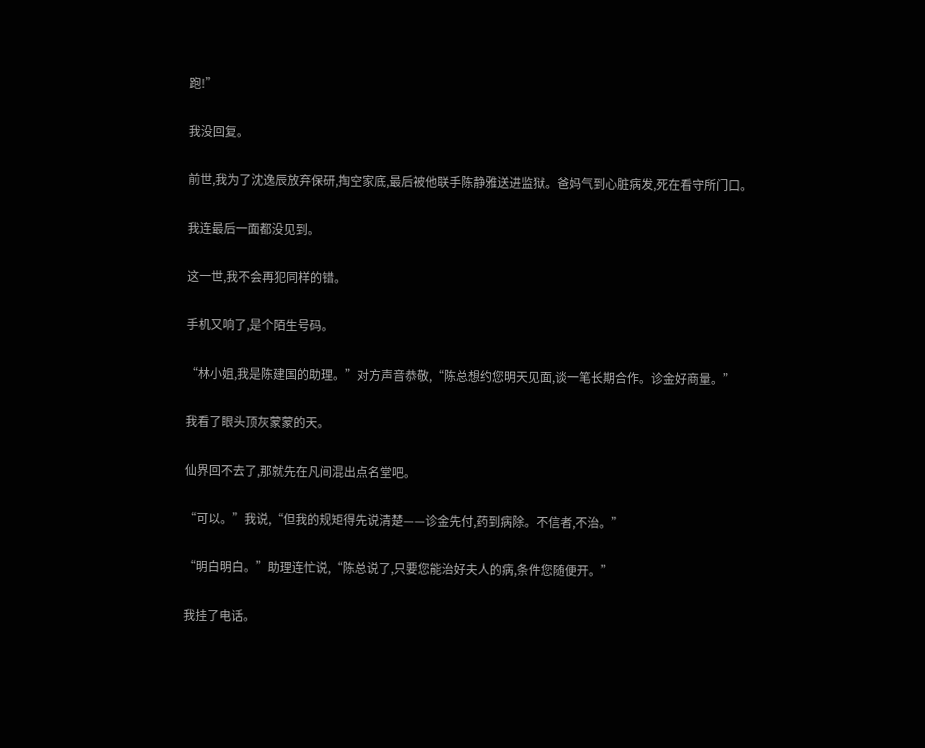跑!”

我没回复。

前世,我为了沈逸辰放弃保研,掏空家底,最后被他联手陈静雅送进监狱。爸妈气到心脏病发,死在看守所门口。

我连最后一面都没见到。

这一世,我不会再犯同样的错。

手机又响了,是个陌生号码。

“林小姐,我是陈建国的助理。”对方声音恭敬,“陈总想约您明天见面,谈一笔长期合作。诊金好商量。”

我看了眼头顶灰蒙蒙的天。

仙界回不去了,那就先在凡间混出点名堂吧。

“可以。”我说,“但我的规矩得先说清楚——诊金先付,药到病除。不信者,不治。”

“明白明白。”助理连忙说,“陈总说了,只要您能治好夫人的病,条件您随便开。”

我挂了电话。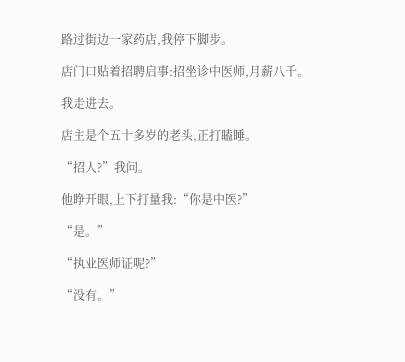路过街边一家药店,我停下脚步。

店门口贴着招聘启事:招坐诊中医师,月薪八千。

我走进去。

店主是个五十多岁的老头,正打瞌睡。

“招人?”我问。

他睁开眼,上下打量我:“你是中医?”

“是。”

“执业医师证呢?”

“没有。”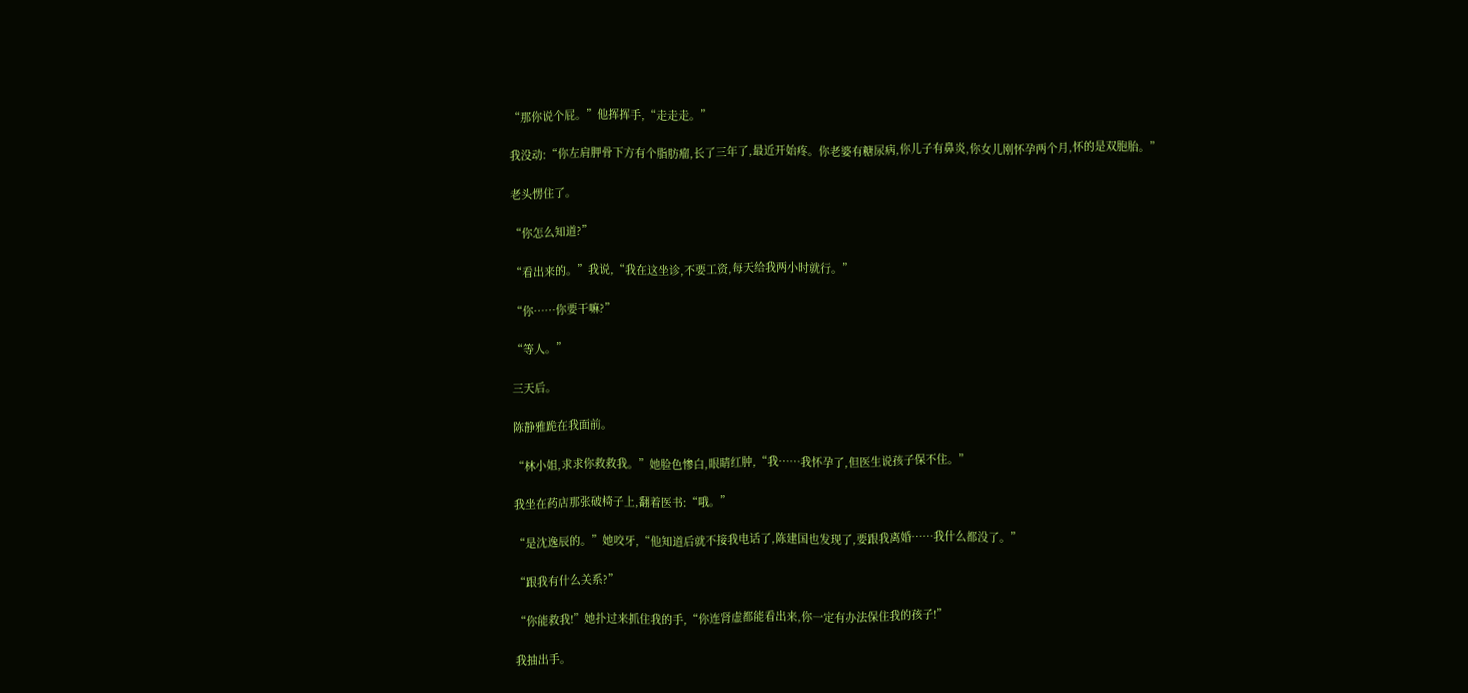“那你说个屁。”他挥挥手,“走走走。”

我没动:“你左肩胛骨下方有个脂肪瘤,长了三年了,最近开始疼。你老婆有糖尿病,你儿子有鼻炎,你女儿刚怀孕两个月,怀的是双胞胎。”

老头愣住了。

“你怎么知道?”

“看出来的。”我说,“我在这坐诊,不要工资,每天给我两小时就行。”

“你……你要干嘛?”

“等人。”

三天后。

陈静雅跪在我面前。

“林小姐,求求你救救我。”她脸色惨白,眼睛红肿,“我……我怀孕了,但医生说孩子保不住。”

我坐在药店那张破椅子上,翻着医书:“哦。”

“是沈逸辰的。”她咬牙,“他知道后就不接我电话了,陈建国也发现了,要跟我离婚……我什么都没了。”

“跟我有什么关系?”

“你能救我!”她扑过来抓住我的手,“你连肾虚都能看出来,你一定有办法保住我的孩子!”

我抽出手。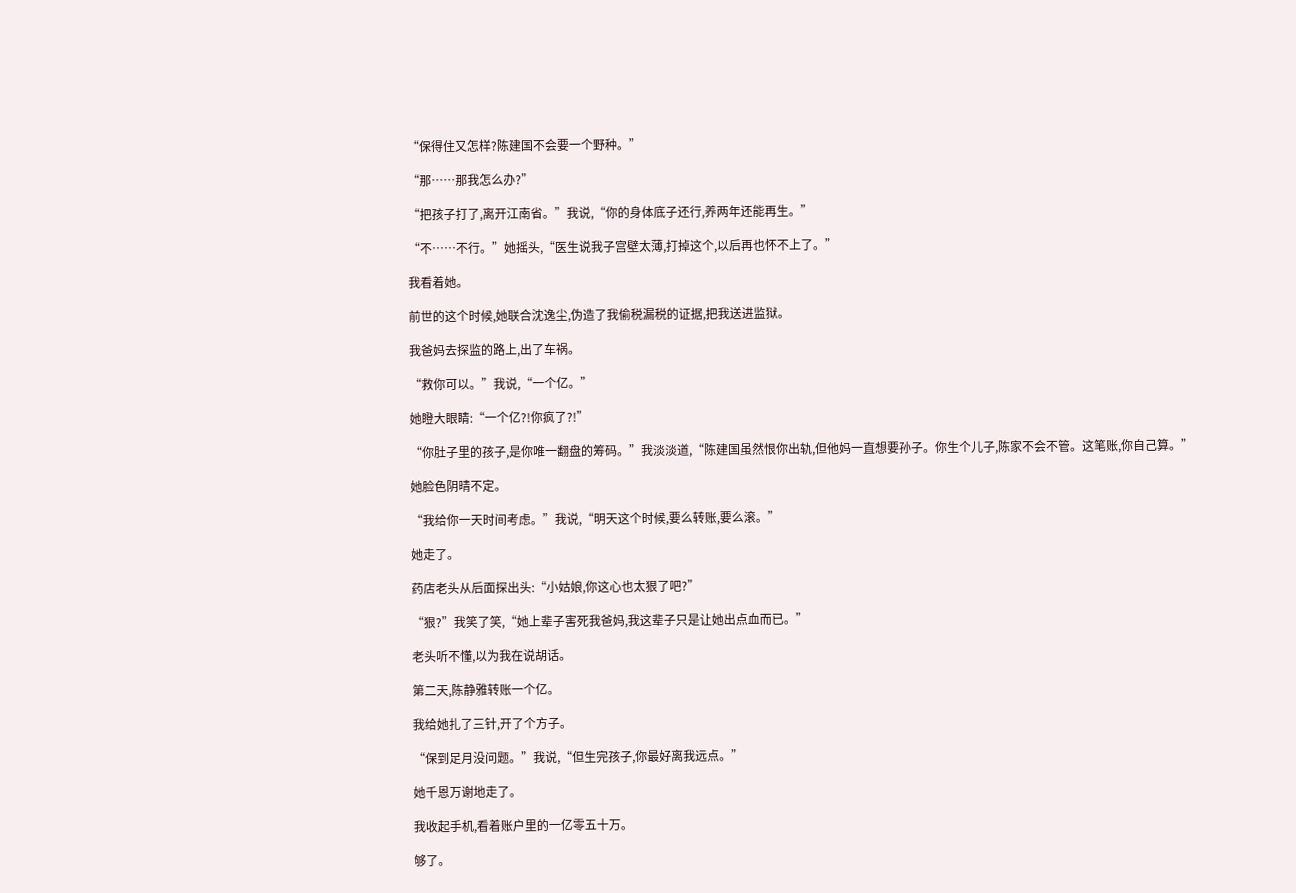“保得住又怎样?陈建国不会要一个野种。”

“那……那我怎么办?”

“把孩子打了,离开江南省。”我说,“你的身体底子还行,养两年还能再生。”

“不……不行。”她摇头,“医生说我子宫壁太薄,打掉这个,以后再也怀不上了。”

我看着她。

前世的这个时候,她联合沈逸尘,伪造了我偷税漏税的证据,把我送进监狱。

我爸妈去探监的路上,出了车祸。

“救你可以。”我说,“一个亿。”

她瞪大眼睛:“一个亿?!你疯了?!”

“你肚子里的孩子,是你唯一翻盘的筹码。”我淡淡道,“陈建国虽然恨你出轨,但他妈一直想要孙子。你生个儿子,陈家不会不管。这笔账,你自己算。”

她脸色阴晴不定。

“我给你一天时间考虑。”我说,“明天这个时候,要么转账,要么滚。”

她走了。

药店老头从后面探出头:“小姑娘,你这心也太狠了吧?”

“狠?”我笑了笑,“她上辈子害死我爸妈,我这辈子只是让她出点血而已。”

老头听不懂,以为我在说胡话。

第二天,陈静雅转账一个亿。

我给她扎了三针,开了个方子。

“保到足月没问题。”我说,“但生完孩子,你最好离我远点。”

她千恩万谢地走了。

我收起手机,看着账户里的一亿零五十万。

够了。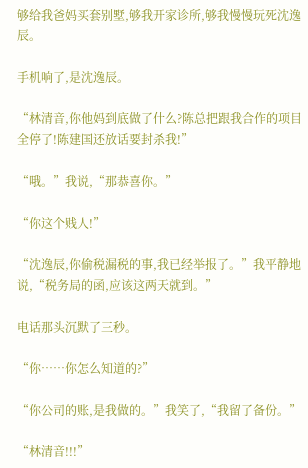够给我爸妈买套别墅,够我开家诊所,够我慢慢玩死沈逸辰。

手机响了,是沈逸辰。

“林清音,你他妈到底做了什么?陈总把跟我合作的项目全停了!陈建国还放话要封杀我!”

“哦。”我说,“那恭喜你。”

“你这个贱人!”

“沈逸辰,你偷税漏税的事,我已经举报了。”我平静地说,“税务局的函,应该这两天就到。”

电话那头沉默了三秒。

“你……你怎么知道的?”

“你公司的账,是我做的。”我笑了,“我留了备份。”

“林清音!!!”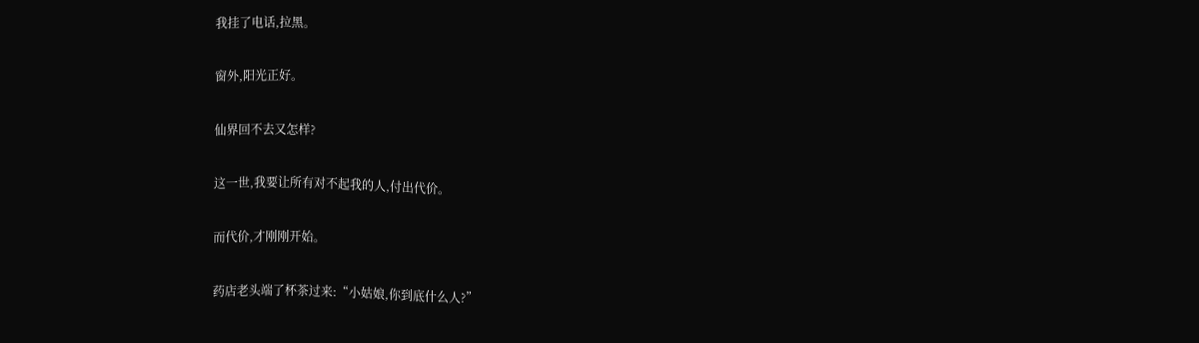我挂了电话,拉黑。

窗外,阳光正好。

仙界回不去又怎样?

这一世,我要让所有对不起我的人,付出代价。

而代价,才刚刚开始。

药店老头端了杯茶过来:“小姑娘,你到底什么人?”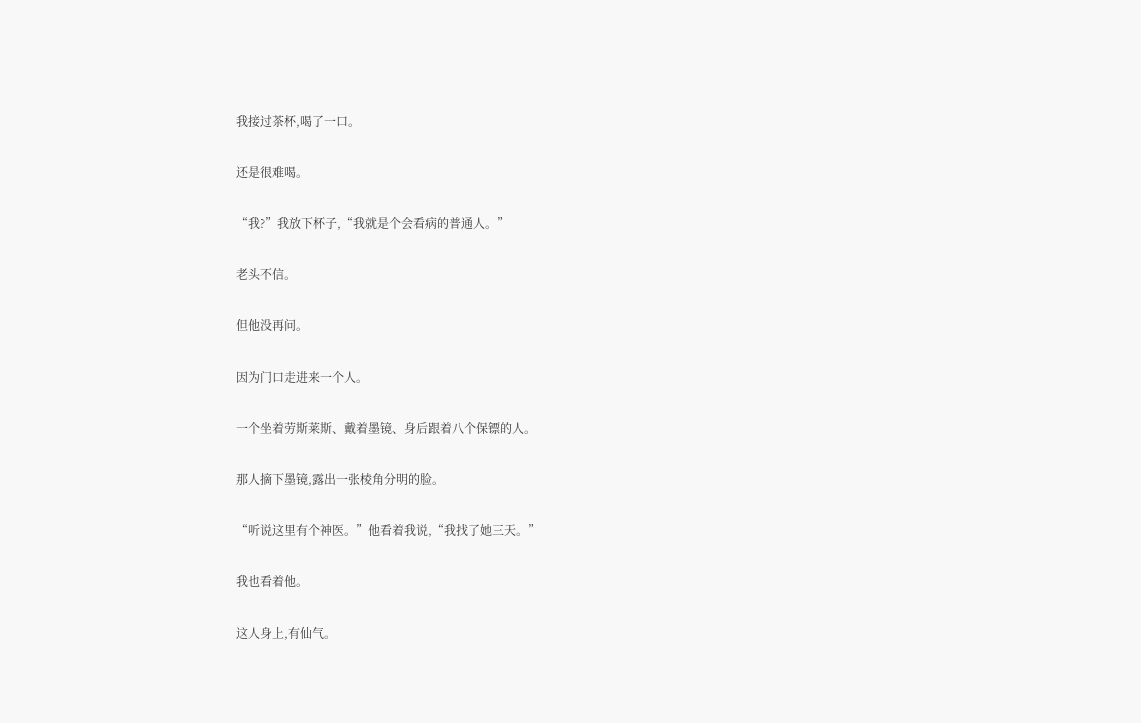我接过茶杯,喝了一口。

还是很难喝。

“我?”我放下杯子,“我就是个会看病的普通人。”

老头不信。

但他没再问。

因为门口走进来一个人。

一个坐着劳斯莱斯、戴着墨镜、身后跟着八个保镖的人。

那人摘下墨镜,露出一张棱角分明的脸。

“听说这里有个神医。”他看着我说,“我找了她三天。”

我也看着他。

这人身上,有仙气。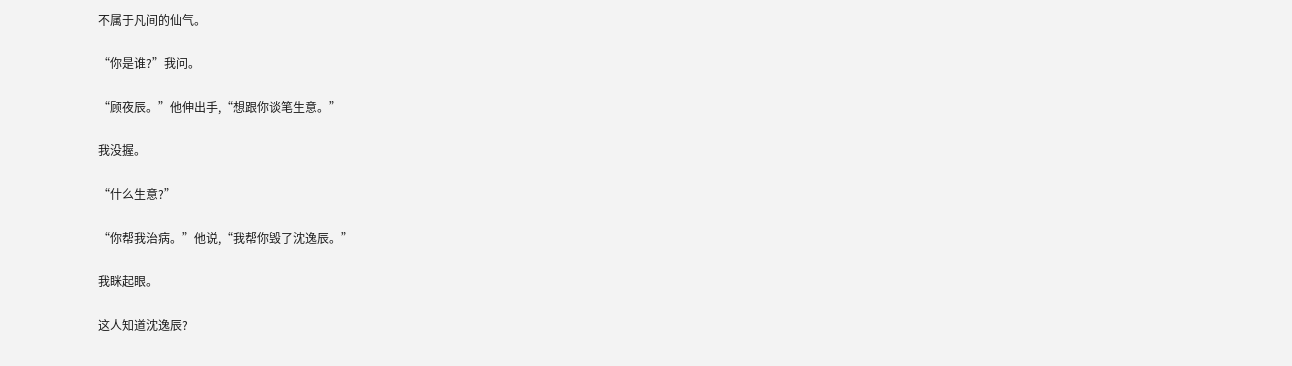不属于凡间的仙气。

“你是谁?”我问。

“顾夜辰。”他伸出手,“想跟你谈笔生意。”

我没握。

“什么生意?”

“你帮我治病。”他说,“我帮你毁了沈逸辰。”

我眯起眼。

这人知道沈逸辰?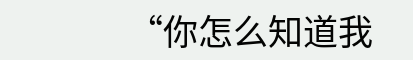“你怎么知道我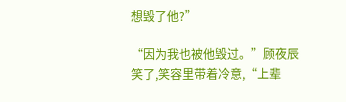想毁了他?”

“因为我也被他毁过。”顾夜辰笑了,笑容里带着冷意,“上辈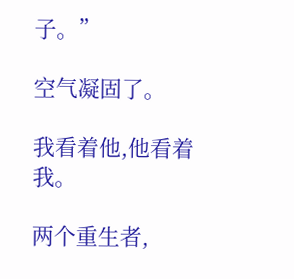子。”

空气凝固了。

我看着他,他看着我。

两个重生者,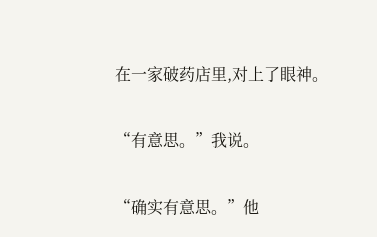在一家破药店里,对上了眼神。

“有意思。”我说。

“确实有意思。”他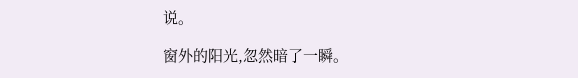说。

窗外的阳光,忽然暗了一瞬。